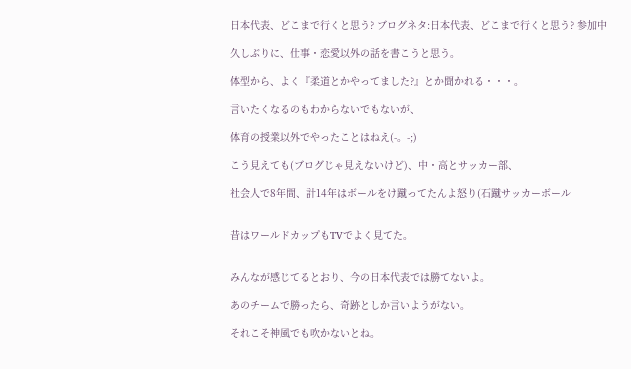日本代表、どこまで行くと思う? ブログネタ:日本代表、どこまで行くと思う? 参加中

久しぶりに、仕事・恋愛以外の話を書こうと思う。

体型から、よく『柔道とかやってました?』とか聞かれる・・・。

言いたくなるのもわからないでもないが、

体育の授業以外でやったことはねえ(-。-;)

こう見えても(ブログじゃ見えないけど)、中・高とサッカー部、

社会人で8年間、計14年はボールをけ蹴ってたんよ怒り(石蹴サッカーボール


昔はワールドカップもTVでよく見てた。


みんなが感じてるとおり、今の日本代表では勝てないよ。

あのチームで勝ったら、奇跡としか言いようがない。

それこそ神風でも吹かないとね。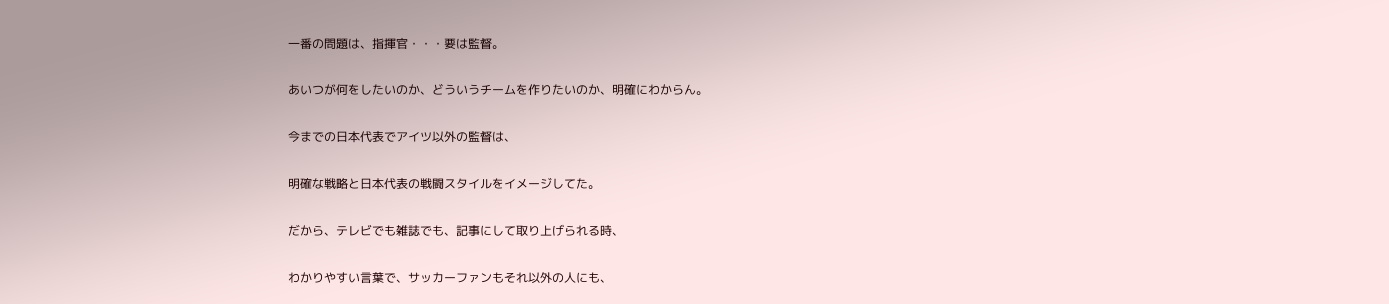一番の問題は、指揮官・・・要は監督。

あいつが何をしたいのか、どういうチームを作りたいのか、明確にわからん。

今までの日本代表でアイツ以外の監督は、

明確な戦略と日本代表の戦闘スタイルをイメージしてた。

だから、テレビでも雑誌でも、記事にして取り上げられる時、

わかりやすい言葉で、サッカーファンもそれ以外の人にも、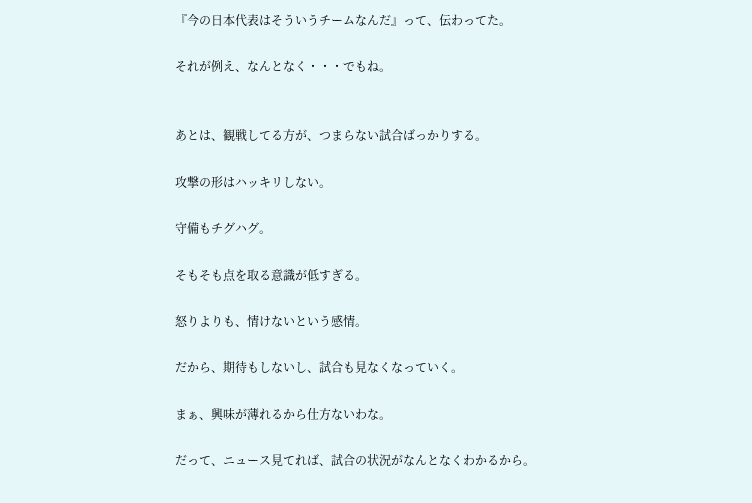『今の日本代表はそういうチームなんだ』って、伝わってた。

それが例え、なんとなく・・・でもね。


あとは、観戦してる方が、つまらない試合ばっかりする。

攻撃の形はハッキリしない。

守備もチグハグ。

そもそも点を取る意識が低すぎる。

怒りよりも、情けないという感情。

だから、期待もしないし、試合も見なくなっていく。

まぁ、興味が薄れるから仕方ないわな。

だって、ニュース見てれば、試合の状況がなんとなくわかるから。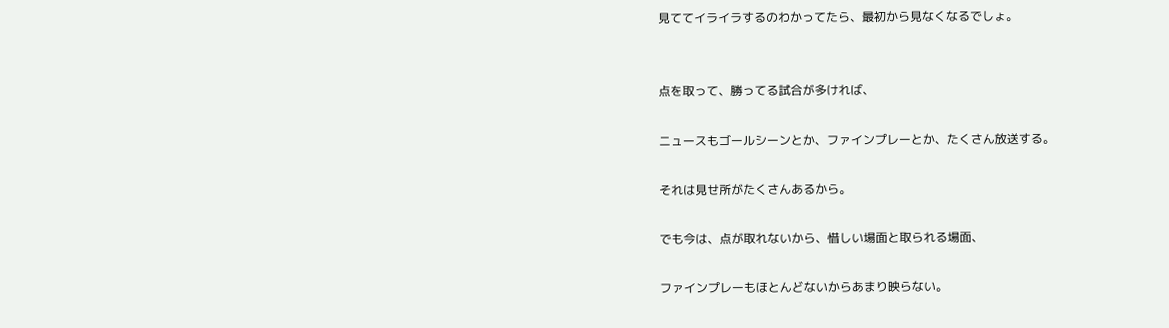見ててイライラするのわかってたら、最初から見なくなるでしょ。


点を取って、勝ってる試合が多ければ、

ニュースもゴールシーンとか、ファインプレーとか、たくさん放送する。

それは見せ所がたくさんあるから。

でも今は、点が取れないから、惜しい場面と取られる場面、

ファインプレーもほとんどないからあまり映らない。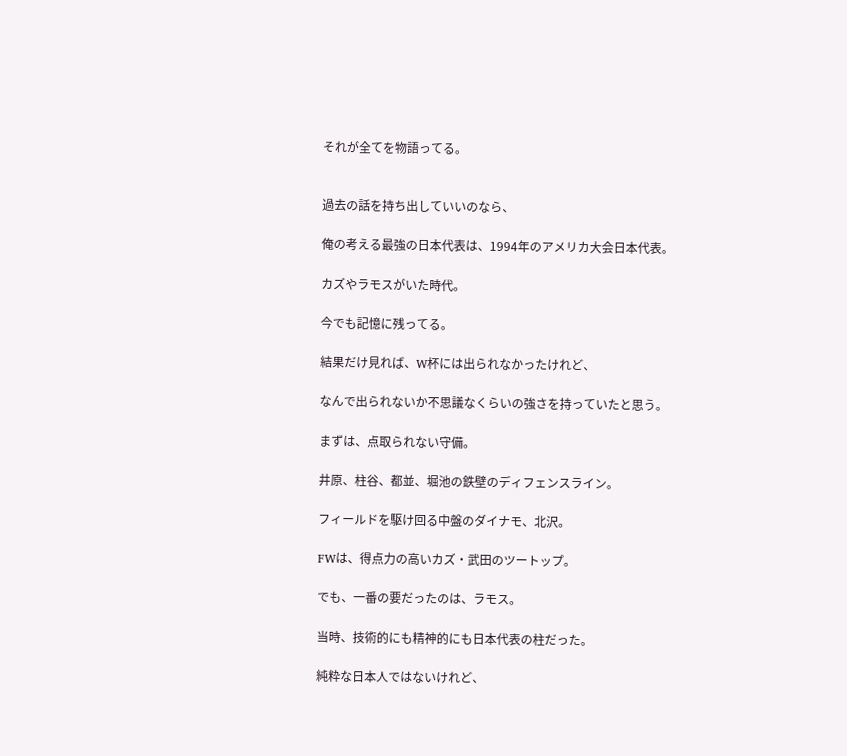それが全てを物語ってる。


過去の話を持ち出していいのなら、

俺の考える最強の日本代表は、1994年のアメリカ大会日本代表。

カズやラモスがいた時代。

今でも記憶に残ってる。

結果だけ見れば、W杯には出られなかったけれど、

なんで出られないか不思議なくらいの強さを持っていたと思う。

まずは、点取られない守備。

井原、柱谷、都並、堀池の鉄壁のディフェンスライン。

フィールドを駆け回る中盤のダイナモ、北沢。

FWは、得点力の高いカズ・武田のツートップ。

でも、一番の要だったのは、ラモス。

当時、技術的にも精神的にも日本代表の柱だった。

純粋な日本人ではないけれど、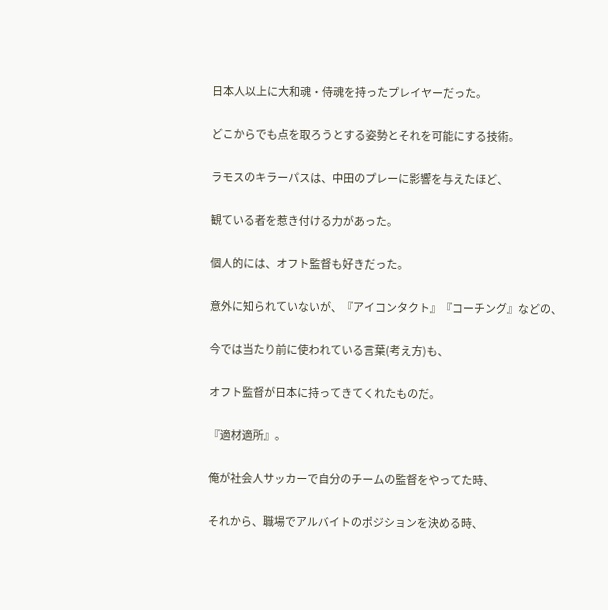日本人以上に大和魂・侍魂を持ったプレイヤーだった。

どこからでも点を取ろうとする姿勢とそれを可能にする技術。

ラモスのキラーパスは、中田のプレーに影響を与えたほど、

観ている者を惹き付ける力があった。

個人的には、オフト監督も好きだった。

意外に知られていないが、『アイコンタクト』『コーチング』などの、

今では当たり前に使われている言葉(考え方)も、

オフト監督が日本に持ってきてくれたものだ。

『適材適所』。

俺が社会人サッカーで自分のチームの監督をやってた時、

それから、職場でアルバイトのポジションを決める時、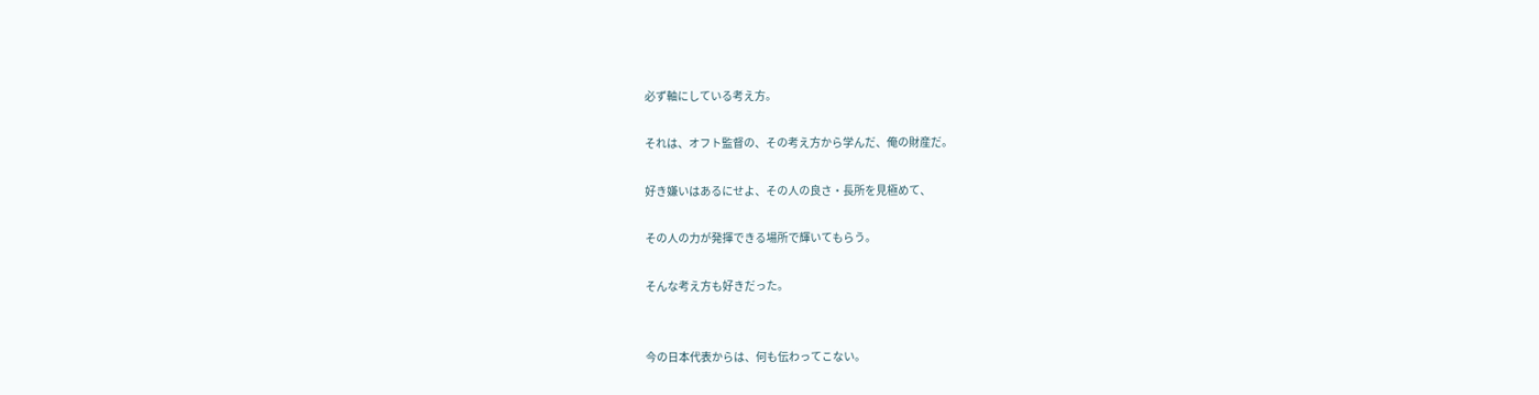必ず軸にしている考え方。

それは、オフト監督の、その考え方から学んだ、俺の財産だ。

好き嫌いはあるにせよ、その人の良さ・長所を見極めて、

その人の力が発揮できる場所で輝いてもらう。

そんな考え方も好きだった。


今の日本代表からは、何も伝わってこない。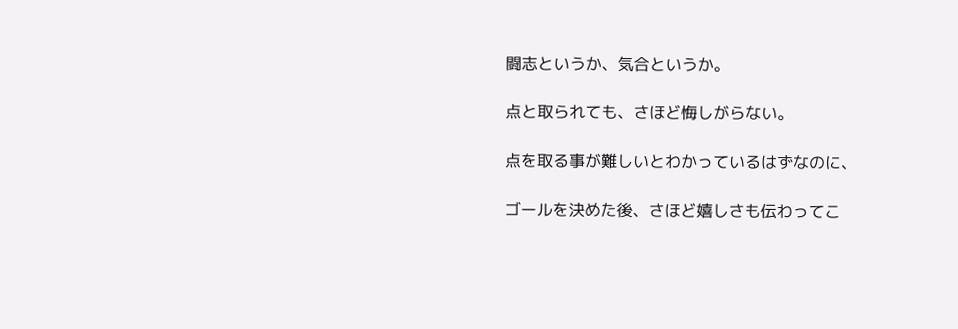闘志というか、気合というか。

点と取られても、さほど悔しがらない。

点を取る事が難しいとわかっているはずなのに、

ゴールを決めた後、さほど嬉しさも伝わってこ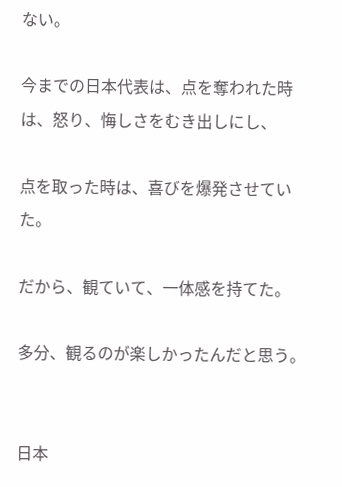ない。

今までの日本代表は、点を奪われた時は、怒り、悔しさをむき出しにし、

点を取った時は、喜びを爆発させていた。

だから、観ていて、一体感を持てた。

多分、観るのが楽しかったんだと思う。


日本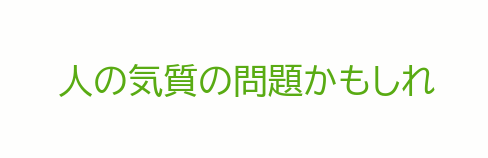人の気質の問題かもしれ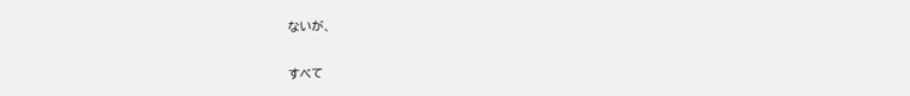ないが、

すべて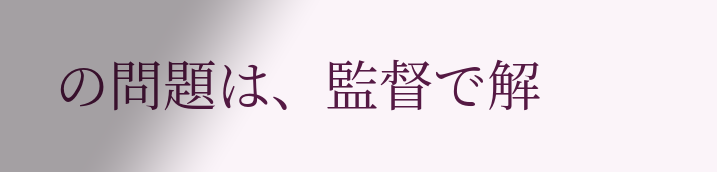の問題は、監督で解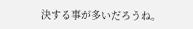決する事が多いだろうね。